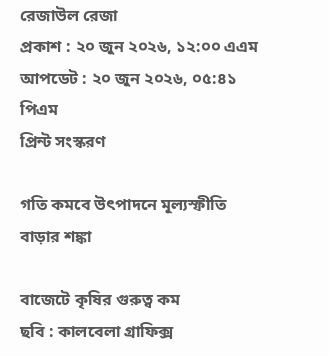রেজাউল রেজা
প্রকাশ : ২০ জুন ২০২৬, ১২:০০ এএম
আপডেট : ২০ জুন ২০২৬, ০৫:৪১ পিএম
প্রিন্ট সংস্করণ

গতি কমবে উৎপাদনে মূল্যস্ফীতি বাড়ার শঙ্কা

বাজেটে কৃষির গুরুত্ব কম
ছবি : কালবেলা গ্রাফিক্স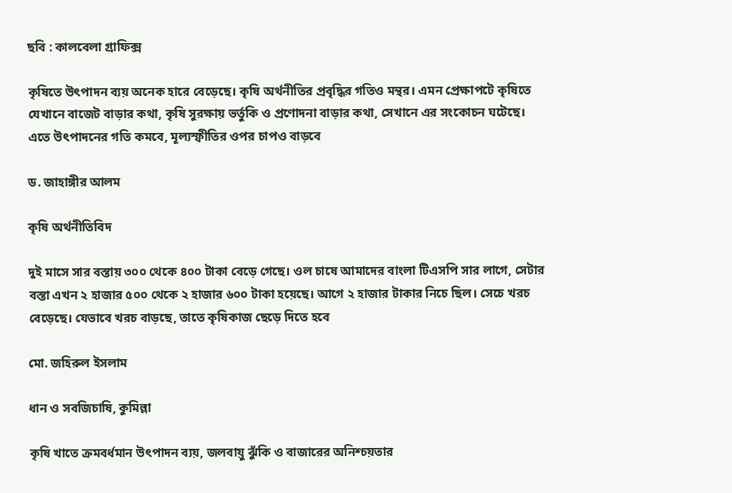ছবি : কালবেলা গ্রাফিক্স

কৃষিতে উৎপাদন ব্যয় অনেক হারে বেড়েছে। কৃষি অর্থনীতির প্রবৃদ্ধির গতিও মন্থর। এমন প্রেক্ষাপটে কৃষিতে যেখানে বাজেট বাড়ার কথা, কৃষি সুরক্ষায় ভর্তুকি ও প্রণোদনা বাড়ার কথা, সেখানে এর সংকোচন ঘটেছে। এতে উৎপাদনের গতি কমবে, মূল্যস্ফীতির ওপর চাপও বাড়বে

ড. জাহাঙ্গীর আলম

কৃষি অর্থনীতিবিদ

দুই মাসে সার বস্তায় ৩০০ থেকে ৪০০ টাকা বেড়ে গেছে। ওল চাষে আমাদের বাংলা টিএসপি সার লাগে, সেটার বস্তা এখন ২ হাজার ৫০০ থেকে ২ হাজার ৬০০ টাকা হয়েছে। আগে ২ হাজার টাকার নিচে ছিল। সেচে খরচ বেড়েছে। যেভাবে খরচ বাড়ছে, তাতে কৃষিকাজ ছেড়ে দিতে হবে

মো. জহিরুল ইসলাম

ধান ও সবজিচাষি, কুমিল্লা

কৃষি খাতে ক্রমবর্ধমান উৎপাদন ব্যয়, জলবায়ু ঝুঁকি ও বাজারের অনিশ্চয়তার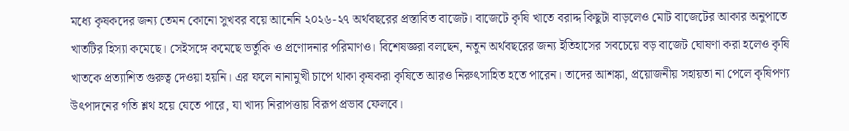মধ্যে কৃষকদের জন্য তেমন কোনো সুখবর বয়ে আনেনি ২০২৬-২৭ অর্থবছরের প্রস্তাবিত বাজেট। বাজেটে কৃষি খাতে বরাদ্দ কিছুটা বাড়লেও মোট বাজেটের আকার অনুপাতে খাতটির হিস্যা কমেছে। সেইসঙ্গে কমেছে ভর্তুকি ও প্রণোদনার পরিমাণও। বিশেষজ্ঞরা বলছেন, নতুন অর্থবছরের জন্য ইতিহাসের সবচেয়ে বড় বাজেট ঘোষণা করা হলেও কৃষি খাতকে প্রত্যাশিত গুরুত্ব দেওয়া হয়নি। এর ফলে নানামুখী চাপে থাকা কৃষকরা কৃষিতে আরও নিরুৎসাহিত হতে পারেন। তাদের আশঙ্কা, প্রয়োজনীয় সহায়তা না পেলে কৃষিপণ্য উৎপাদনের গতি শ্লথ হয়ে যেতে পারে, যা খাদ্য নিরাপত্তায় বিরূপ প্রভাব ফেলবে।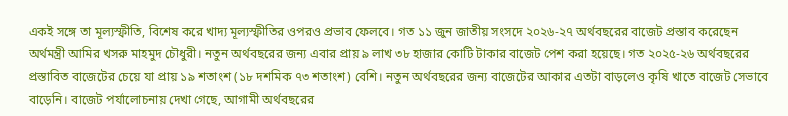একই সঙ্গে তা মূল্যস্ফীতি, বিশেষ করে খাদ্য মূল্যস্ফীতির ওপরও প্রভাব ফেলবে। গত ১১ জুন জাতীয় সংসদে ২০২৬-২৭ অর্থবছরের বাজেট প্রস্তাব করেছেন অর্থমন্ত্রী আমির খসরু মাহমুদ চৌধুরী। নতুন অর্থবছরের জন্য এবার প্রায় ৯ লাখ ৩৮ হাজার কোটি টাকার বাজেট পেশ করা হয়েছে। গত ২০২৫-২৬ অর্থবছরের প্রস্তাবিত বাজেটের চেয়ে যা প্রায় ১৯ শতাংশ (১৮ দশমিক ৭৩ শতাংশ) বেশি। নতুন অর্থবছরের জন্য বাজেটের আকার এতটা বাড়লেও কৃষি খাতে বাজেট সেভাবে বাড়েনি। বাজেট পর্যালোচনায় দেখা গেছে, আগামী অর্থবছরের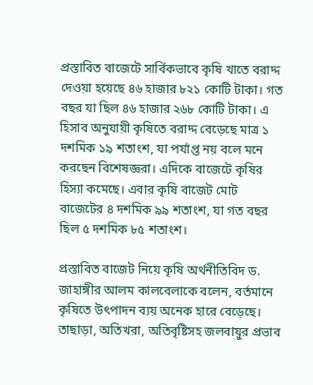প্রস্তাবিত বাজেটে সার্বিকভাবে কৃষি খাতে বরাদ্দ দেওয়া হয়েছে ৪৬ হাজার ৮২১ কোটি টাকা। গত বছর যা ছিল ৪৬ হাজার ২৬৮ কোটি টাকা। এ হিসাব অনুযায়ী কৃষিতে বরাদ্দ বেড়েছে মাত্র ১ দশমিক ১৯ শতাংশ, যা পর্যাপ্ত নয় বলে মনে করছেন বিশেষজ্ঞরা। এদিকে বাজেটে কৃষির হিস্যা কমেছে। এবার কৃষি বাজেট মোট বাজেটের ৪ দশমিক ৯৯ শতাংশ, যা গত বছর ছিল ৫ দশমিক ৮৫ শতাংশ।

প্রস্তাবিত বাজেট নিয়ে কৃষি অর্থনীতিবিদ ড. জাহাঙ্গীর আলম কালবেলাকে বলেন, বর্তমানে কৃষিতে উৎপাদন ব্যয় অনেক হারে বেড়েছে। তাছাড়া, অতিখরা, অতিবৃষ্টিসহ জলবায়ুর প্রভাব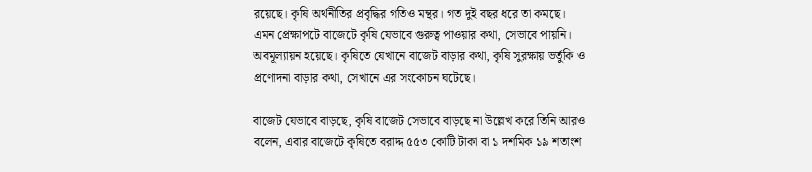রয়েছে। কৃষি অর্থনীতির প্রবৃদ্ধির গতিও মন্থর। গত দুই বছর ধরে তা কমছে। এমন প্রেক্ষাপটে বাজেটে কৃষি যেভাবে গুরুত্ব পাওয়ার কথা, সেভাবে পায়নি। অবমূল্যায়ন হয়েছে। কৃষিতে যেখানে বাজেট বাড়ার কথা, কৃষি সুরক্ষায় ভর্তুকি ও প্রণোদনা বাড়ার কথা, সেখানে এর সংকোচন ঘটেছে।

বাজেট যেভাবে বাড়ছে, কৃষি বাজেট সেভাবে বাড়ছে না উল্লেখ করে তিনি আরও বলেন, এবার বাজেটে কৃষিতে বরাদ্দ ৫৫৩ কোটি টাকা বা ১ দশমিক ১৯ শতাংশ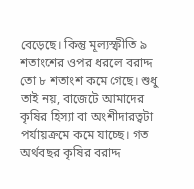বেড়েছে। কিন্তু মূল্যস্ফীতি ৯ শতাংশের ওপর ধরলে বরাদ্দ তো ৮ শতাংশ কমে গেছে। ‍শুধু তাই নয়, বাজেটে আমাদের কৃষির হিস্যা বা অংশীদারত্বটা পর্যায়ক্রমে কমে যাচ্ছে। গত অর্থবছর কৃষির বরাদ্দ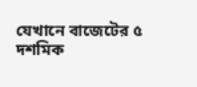যেখানে বাজেটের ৫ দশমিক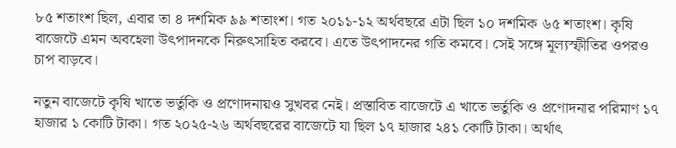৮৫ শতাংশ ছিল, এবার তা ৪ দশমিক ৯৯ শতাংশ। গত ২০১১-১২ অর্থবছরে এটা ছিল ১০ দশমিক ৬৫ শতাংশ। কৃষি বাজেটে এমন অবহেলা উৎপাদনকে নিরুৎসাহিত করবে। এতে উৎপাদনের গতি কমবে। সেই সঙ্গে মূল্যস্ফীতির ওপরও চাপ বাড়বে।

নতুন বাজেটে কৃষি খাতে ভর্তুকি ও প্রণোদনায়ও সুখবর নেই। প্রস্তাবিত বাজেটে এ খাতে ভর্তুকি ও প্রণোদনার পরিমাণ ১৭ হাজার ১ কোটি টাকা। গত ২০২৫-২৬ অর্থবছরের বাজেটে যা ছিল ১৭ হাজার ২৪১ কোটি টাকা। অর্থাৎ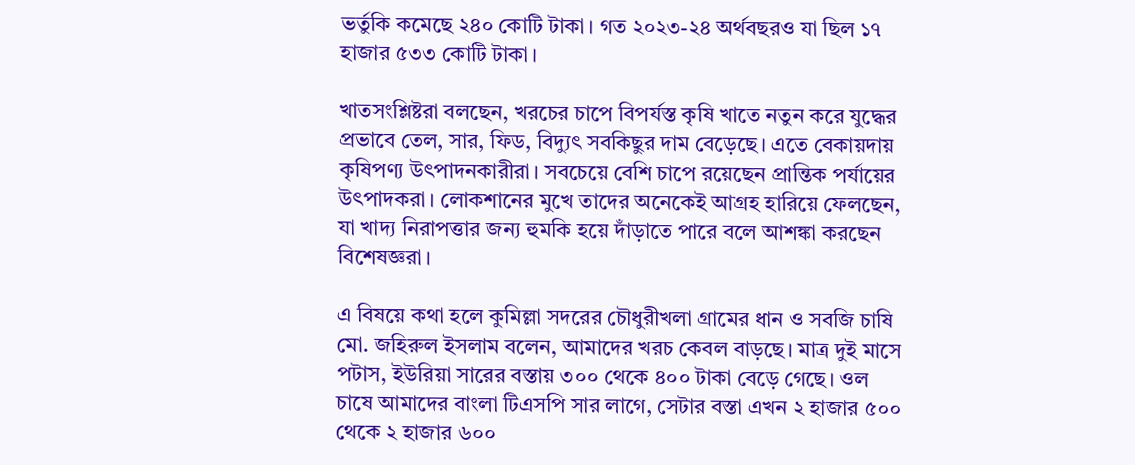ভর্তুকি কমেছে ২৪০ কোটি টাকা। গত ২০২৩-২৪ অর্থবছরও যা ছিল ১৭ হাজার ৫৩৩ কোটি টাকা।

খাতসংশ্লিষ্টরা বলছেন, খরচের চাপে বিপর্যস্ত কৃষি খাতে নতুন করে যুদ্ধের প্রভাবে তেল, সার, ফিড, বিদ্যুৎ সবকিছুর দাম বেড়েছে। এতে বেকায়দায় কৃষিপণ্য উৎপাদনকারীরা। সবচেয়ে বেশি চাপে রয়েছেন প্রান্তিক পর্যায়ের উৎপাদকরা। লোকশানের মুখে তাদের অনেকেই আগ্রহ হারিয়ে ফেলছেন, যা খাদ্য নিরাপত্তার জন্য হুমকি হয়ে দাঁড়াতে পারে বলে আশঙ্কা করছেন বিশেষজ্ঞরা।

এ বিষয়ে কথা হলে কুমিল্লা সদরের চৌধুরীখলা গ্রামের ধান ও সবজি চাষি মো. জহিরুল ইসলাম বলেন, আমাদের খরচ কেবল বাড়ছে। মাত্র দুই মাসে পটাস, ইউরিয়া সারের বস্তায় ৩০০ থেকে ৪০০ টাকা বেড়ে গেছে। ওল চাষে আমাদের বাংলা টিএসপি সার লাগে, সেটার বস্তা এখন ২ হাজার ৫০০ থেকে ২ হাজার ৬০০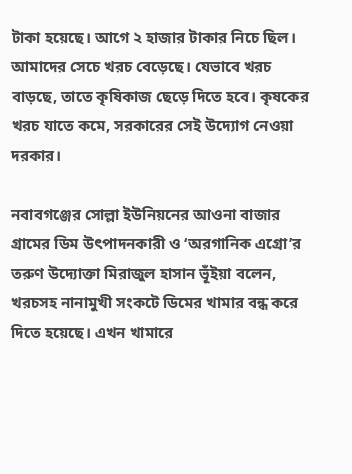টাকা হয়েছে। আগে ২ হাজার টাকার নিচে ছিল। আমাদের সেচে খরচ বেড়েছে। যেভাবে খরচ বাড়ছে, তাতে কৃষিকাজ ছেড়ে দিতে হবে। কৃষকের খরচ যাতে কমে, সরকারের সেই উদ্যোগ নেওয়া দরকার।

নবাবগঞ্জের সোল্লা ইউনিয়নের আওনা বাজার গ্রামের ডিম উৎপাদনকারী ও ‘অরগানিক এগ্রো’র তরুণ উদ্যোক্তা মিরাজুল হাসান ভূঁইয়া বলেন, খরচসহ নানামুখী সংকটে ডিমের খামার বন্ধ করে দিতে হয়েছে। এখন খামারে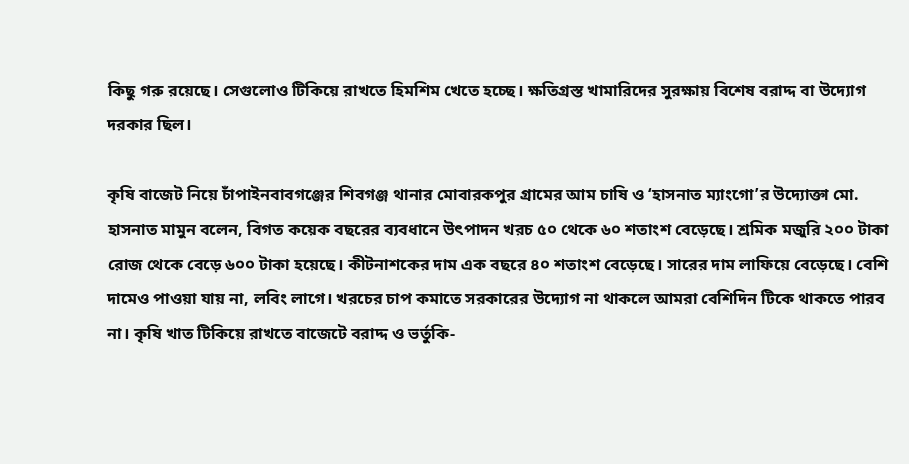কিছু গরু রয়েছে। সেগুলোও টিকিয়ে রাখতে হিমশিম খেতে হচ্ছে। ক্ষতিগ্রস্ত খামারিদের সুরক্ষায় বিশেষ বরাদ্দ বা উদ্যোগ দরকার ছিল।

কৃষি বাজেট নিয়ে চাঁপাইনবাবগঞ্জের শিবগঞ্জ থানার মোবারকপুর গ্রামের আম চাষি ও ‘হাসনাত ম্যাংগো’র উদ্যোক্তা মো. হাসনাত মামুন বলেন, বিগত কয়েক বছরের ব্যবধানে উৎপাদন খরচ ৫০ থেকে ৬০ শতাংশ বেড়েছে। শ্রমিক মজুরি ২০০ টাকা রোজ থেকে বেড়ে ৬০০ টাকা হয়েছে। কীটনাশকের দাম এক বছরে ৪০ শতাংশ বেড়েছে। সারের দাম লাফিয়ে বেড়েছে। বেশি দামেও পাওয়া যায় না, লবিং লাগে। খরচের চাপ কমাতে সরকারের উদ্যোগ না থাকলে আমরা বেশিদিন টিকে থাকতে পারব না। কৃষি খাত টিকিয়ে রাখতে বাজেটে বরাদ্দ ও ভর্তুকি-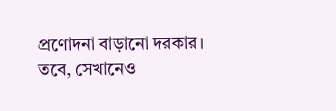প্রণোদনা বাড়ানো দরকার। তবে, সেখানেও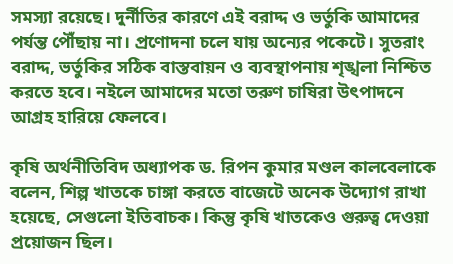সমস্যা রয়েছে। দুর্নীতির কারণে এই বরাদ্দ ও ভর্তুকি আমাদের পর্যন্ত পৌঁছায় না। প্রণোদনা চলে যায় অন্যের পকেটে। সুতরাং বরাদ্দ, ভর্তুকির সঠিক বাস্তবায়ন ও ব্যবস্থাপনায় শৃঙ্খলা নিশ্চিত করতে হবে। নইলে আমাদের মতো তরুণ চাষিরা উৎপাদনে আগ্রহ হারিয়ে ফেলবে।

কৃষি অর্থনীতিবিদ অধ্যাপক ড. রিপন কুমার মণ্ডল কালবেলাকে বলেন, শিল্প খাতকে চাঙ্গা করতে বাজেটে অনেক উদ্যোগ রাখা হয়েছে, সেগুলো ইতিবাচক। কিন্তু কৃষি খাতকেও গুরুত্ব দেওয়া প্রয়োজন ছিল।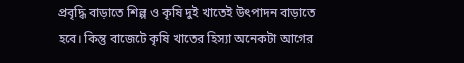প্রবৃদ্ধি বাড়াতে শিল্প ও কৃষি দুই খাতেই উৎপাদন বাড়াতে হবে। কিন্তু বাজেটে কৃষি খাতের হিস্যা অনেকটা আগের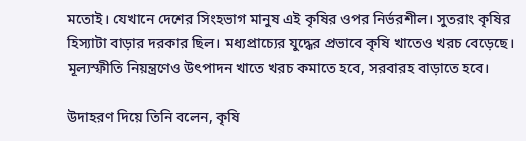মতোই। যেখানে দেশের সিংহভাগ মানুষ এই কৃষির ওপর নির্ভরশীল। সুতরাং কৃষির হিস্যাটা বাড়ার দরকার ছিল। মধ্যপ্রাচ্যের যুদ্ধের প্রভাবে কৃষি খাতেও খরচ বেড়েছে। মূল্যস্ফীতি নিয়ন্ত্রণেও উৎপাদন খাতে খরচ কমাতে হবে, সরবারহ বাড়াতে হবে।

উদাহরণ দিয়ে তিনি বলেন, কৃষি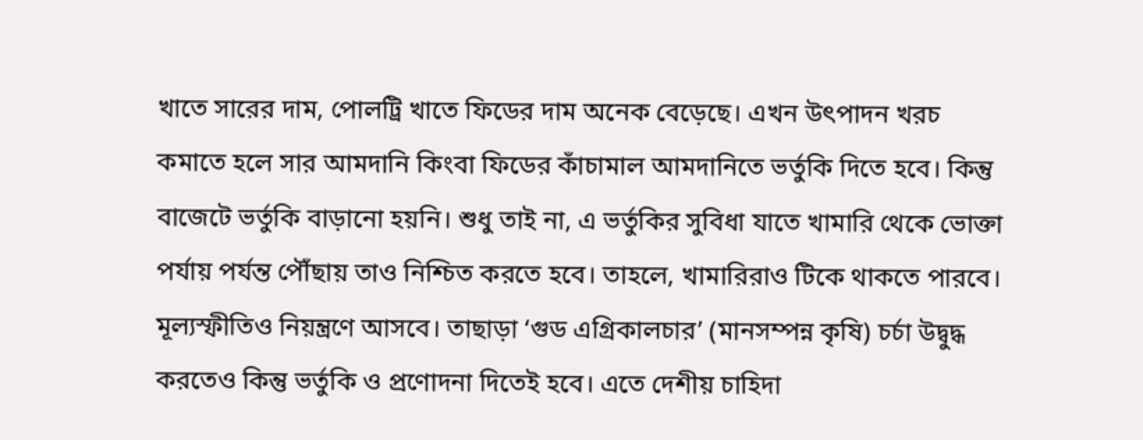খাতে সারের দাম, পোলট্রি খাতে ফিডের দাম অনেক বেড়েছে। এখন উৎপাদন খরচ কমাতে হলে সার আমদানি কিংবা ফিডের কাঁচামাল আমদানিতে ভর্তুকি দিতে হবে। কিন্তু বাজেটে ভর্তুকি বাড়ানো হয়নি। শুধু তাই না, এ ভর্তুকির সুবিধা যাতে খামারি থেকে ভোক্তা পর্যায় পর্যন্ত পৌঁছায় তাও নিশ্চিত করতে হবে। তাহলে, খামারিরাও টিকে থাকতে পারবে। মূল্যস্ফীতিও নিয়ন্ত্রণে আসবে। তাছাড়া ‘গুড এগ্রিকালচার’ (মানসম্পন্ন কৃষি) চর্চা উদ্বুদ্ধ করতেও কিন্তু ভর্তুকি ও প্রণোদনা দিতেই হবে। এতে দেশীয় চাহিদা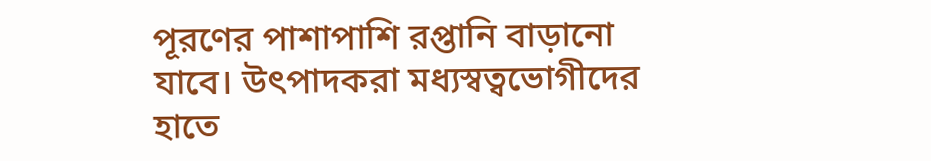পূরণের পাশাপাশি রপ্তানি বাড়ানো যাবে। উৎপাদকরা মধ্যস্বত্বভোগীদের হাতে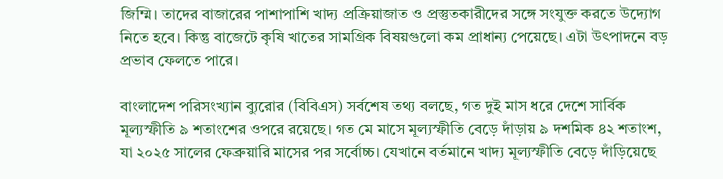জিম্মি। তাদের বাজারের পাশাপাশি খাদ্য প্রক্রিয়াজাত ও প্রস্তুতকারীদের সঙ্গে সংযুক্ত করতে উদ্যোগ নিতে হবে। কিন্তু বাজেটে কৃষি খাতের সামগ্রিক বিষয়গুলো কম প্রাধান্য পেয়েছে। এটা উৎপাদনে বড় প্রভাব ফেলতে পারে।

বাংলাদেশ পরিসংখ্যান ব্যুরোর (বিবিএস) সর্বশেষ তথ্য বলছে, গত দুই মাস ধরে দেশে সার্বিক মূল্যস্ফীতি ৯ শতাংশের ওপরে রয়েছে। গত মে মাসে মূল্যস্ফীতি বেড়ে দাঁড়ায় ৯ দশমিক ৪২ শতাংশ, যা ২০২৫ সালের ফেব্রুয়ারি মাসের পর সর্বোচ্চ। যেখানে বর্তমানে খাদ্য মূল্যস্ফীতি বেড়ে দাঁড়িয়েছে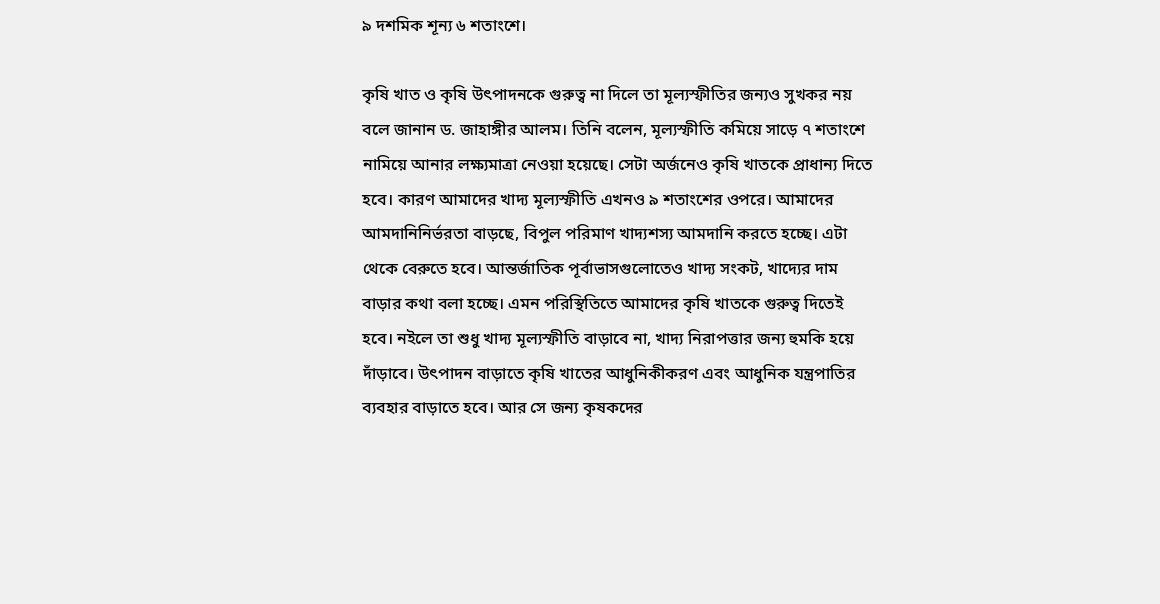৯ দশমিক শূন্য ৬ শতাংশে।

কৃষি খাত ও কৃষি উৎপাদনকে গুরুত্ব না দিলে তা মূল্যস্ফীতির জন্যও সুখকর নয় বলে জানান ড. জাহাঙ্গীর আলম। তিনি বলেন, মূল্যস্ফীতি কমিয়ে সাড়ে ৭ শতাংশে নামিয়ে আনার লক্ষ্যমাত্রা নেওয়া হয়েছে। সেটা অর্জনেও কৃষি খাতকে প্রাধান্য দিতে হবে। কারণ আমাদের খাদ্য মূল্যস্ফীতি এখনও ৯ শতাংশের ওপরে। আমাদের আমদানিনির্ভরতা বাড়ছে, বিপুল পরিমাণ খাদ্যশস্য আমদানি করতে হচ্ছে। এটা থেকে বেরুতে হবে। আন্তর্জাতিক পূর্বাভাসগুলোতেও খাদ্য সংকট, খাদ্যের দাম বাড়ার কথা বলা হচ্ছে। এমন পরিস্থিতিতে আমাদের কৃষি খাতকে গুরুত্ব দিতেই হবে। নইলে তা শুধু খাদ্য মূল্যস্ফীতি বাড়াবে না, খাদ্য নিরাপত্তার জন্য হুমকি হয়ে দাঁড়াবে। উৎপাদন বাড়াতে কৃষি খাতের আধুনিকীকরণ এবং আধুনিক যন্ত্রপাতির ব্যবহার বাড়াতে হবে। আর সে জন্য কৃষকদের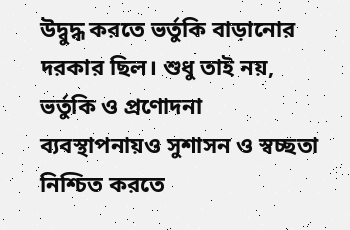উদ্বুদ্ধ করতে ভর্তুকি বাড়ানোর দরকার ছিল। শুধু তাই নয়, ভর্তুকি ও প্রণোদনা ব্যবস্থাপনায়ও সুশাসন ও স্বচ্ছতা নিশ্চিত করতে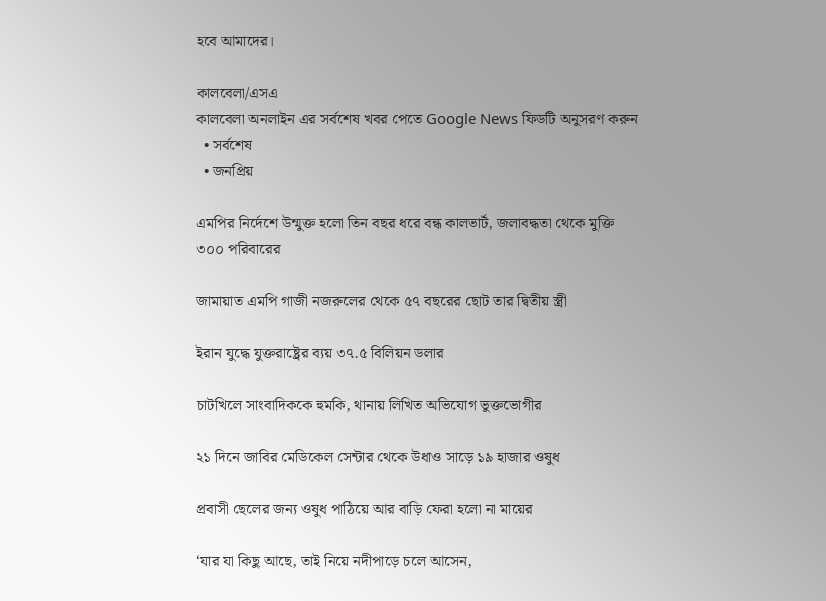হবে আমাদের।

কালবেলা/এসএ
কালবেলা অনলাইন এর সর্বশেষ খবর পেতে Google News ফিডটি অনুসরণ করুন
  • সর্বশেষ
  • জনপ্রিয়

এমপির নির্দেশে উন্মুক্ত হলো তিন বছর ধরে বন্ধ কালভার্ট, জলাবদ্ধতা থেকে মুক্তি ৩০০ পরিবারের

জামায়াত এমপি গাজী নজরুলের থেকে ৫৭ বছরের ছোট তার দ্বিতীয় স্ত্রী

ইরান যুদ্ধে যুক্তরাষ্ট্রের ব্যয় ৩৭.৫ বিলিয়ন ডলার

চাটখিলে সাংবাদিককে হুমকি, থানায় লিখিত অভিযোগ ভুক্তভোগীর

২১ দিনে জাবির মেডিকেল সেন্টার থেকে উধাও সাড়ে ১৯ হাজার ওষুধ

প্রবাসী ছেলের জন্য ওষুধ পাঠিয়ে আর বাড়ি ফেরা হলো না মায়ের

‘যার যা কিছু আছে, তাই নিয়ে নদীপাড়ে চলে আসেন,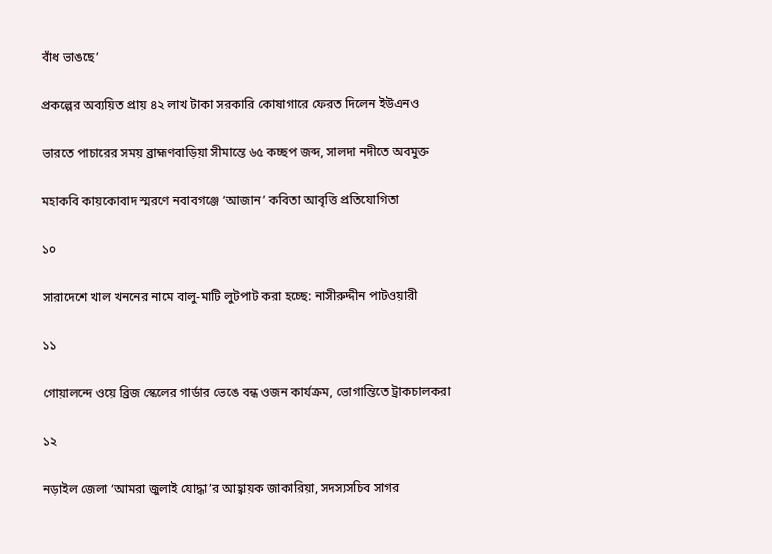বাঁধ ভাঙছে’

প্রকল্পের অব্যয়িত প্রায় ৪২ লাখ টাকা সরকারি কোষাগারে ফেরত দিলেন ইউএনও

ভারতে পাচারের সময় ব্রাহ্মণবাড়িয়া সীমান্তে ৬৫ কচ্ছপ জব্দ, সালদা নদীতে অবমুক্ত

মহাকবি কায়কোবাদ স্মরণে নবাবগঞ্জে ‘আজান’ কবিতা আবৃত্তি প্রতিযোগিতা

১০

সারাদেশে খাল খননের নামে বালু-মাটি লুটপাট করা হচ্ছে: নাসীরুদ্দীন পাটওয়ারী

১১

গোয়ালন্দে ওয়ে ব্রিজ স্কেলের গার্ডার ভেঙে বন্ধ ওজন কার্যক্রম, ভোগান্তিতে ট্রাকচালকরা

১২

নড়াইল জেলা ‘আমরা জুলাই যোদ্ধা’র আহ্বায়ক জাকারিয়া, সদস্যসচিব সাগর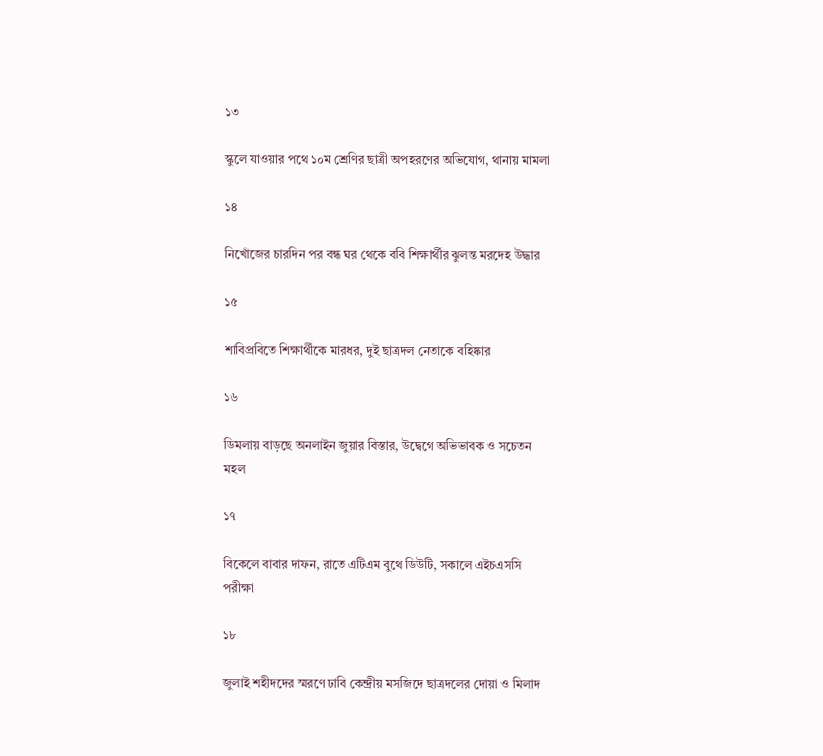১৩

স্কুলে যাওয়ার পথে ১০ম শ্রেণির ছাত্রী অপহরণের অভিযোগ, থানায় মামলা

১৪

নিখোঁজের চারদিন পর বন্ধ ঘর থেকে ববি শিক্ষার্থীর ঝুলন্ত মরদেহ উদ্ধার

১৫

শাবিপ্রবিতে শিক্ষার্থীকে মারধর, দুই ছাত্রদল নেতাকে বহিষ্কার

১৬

ডিমলায় বাড়ছে অনলাইন জুয়ার বিস্তার, উদ্বেগে অভিভাবক ও সচেতন মহল

১৭

বিকেলে বাবার দাফন, রাতে এটিএম বুথে ডিউটি, সকালে এইচএসসি পরীক্ষা

১৮

জুলাই শহীদদের স্মরণে ঢাবি কেন্দ্রীয় মসজিদে ছাত্রদলের দোয়া ও মিলাদ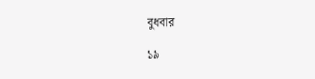বুধবার

১৯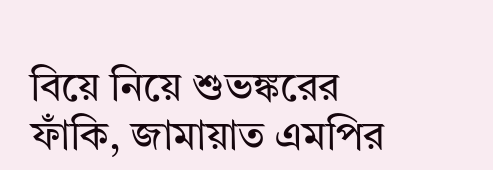বিয়ে নিয়ে শুভঙ্করের ফাঁকি, জামায়াত এমপির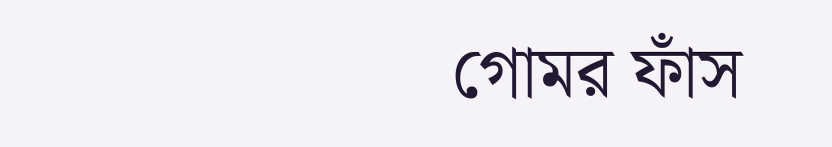গোমর ফাঁস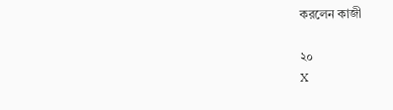করলেন কাজী

২০
X